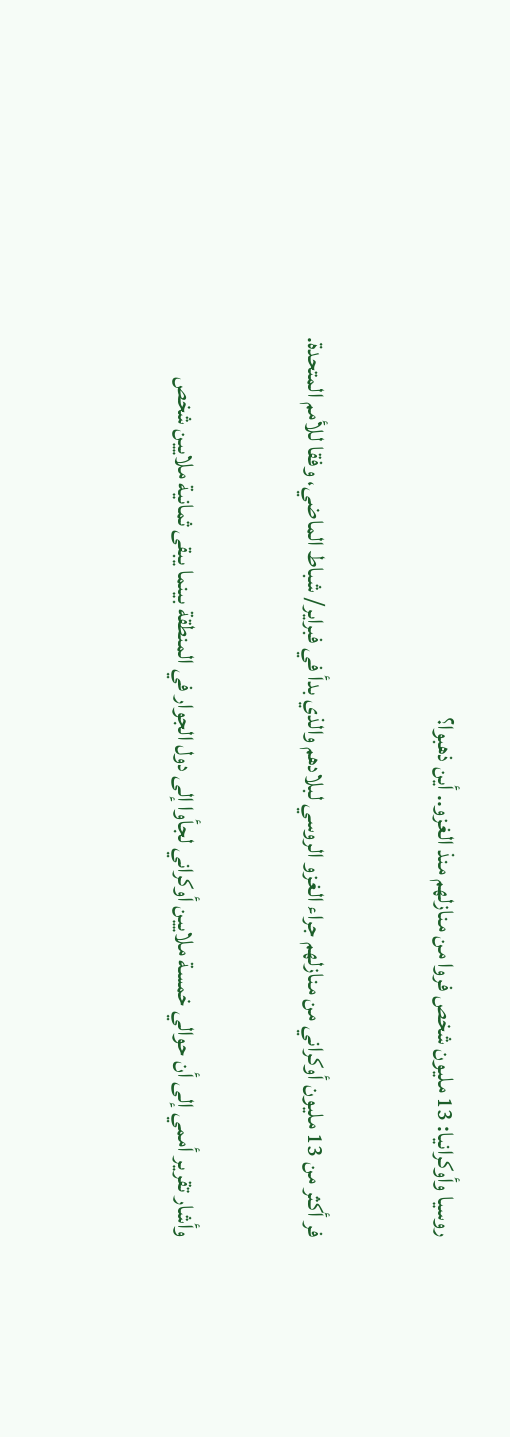روسيا وأوكرانيا: 13 مليون شخص فروا من منازلهم منذ الغزو.. أين ذهبوا؟

فر أكثر من 13 مليون أوكراني من منازلهم جراء الغزو الروسي لبلادهم والذي بدأ في فبراير/ شباط الماضي، وفقا للأمم المتحدة.

وأشار تقرير أممي إلى أن حوالي خمسة ملايين أوكراني لجأوا إلى دول الجوار في المنطقة بينما يبقى ثمانية ملايين شخص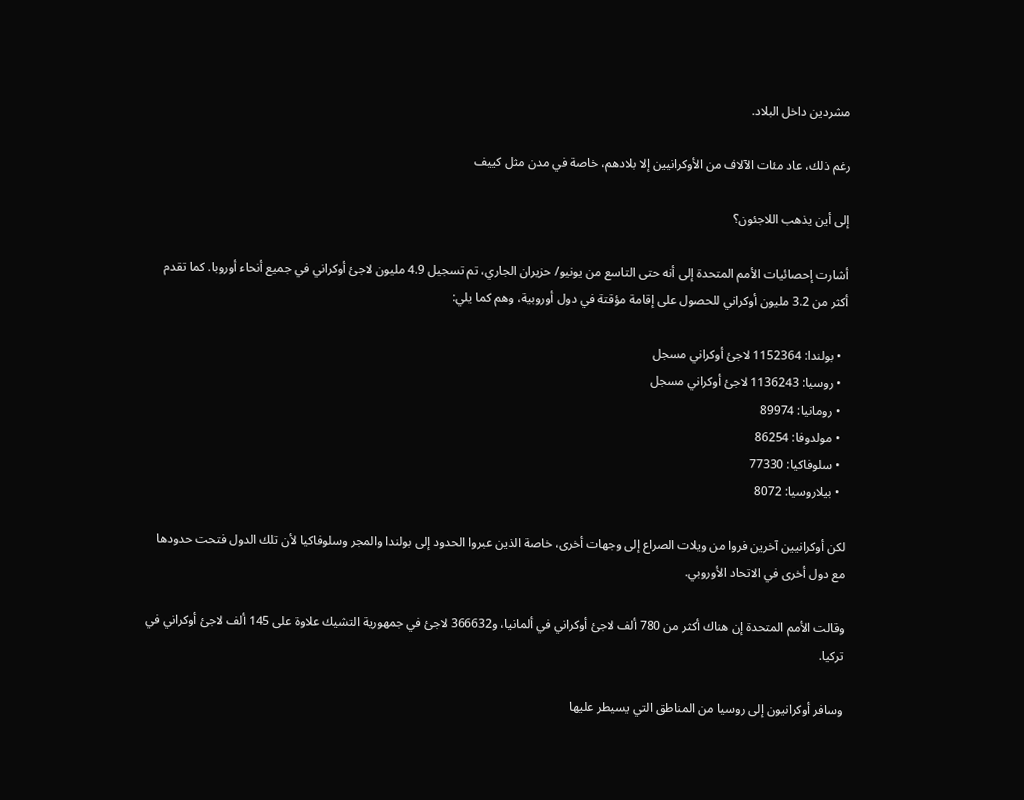مشردين داخل البلاد.

رغم ذلك، عاد مئات الآلاف من الأوكرانيين إلا بلادهم، خاصة في مدن مثل كييف

إلى أين يذهب اللاجئون؟

أشارت إحصائيات الأمم المتحدة إلى أنه حتى التاسع من يونيو/ حزيران الجاري، تم تسجيل 4.9 مليون لاجئ أوكراني في جميع أنحاء أوروبا. كما تقدم أكثر من 3.2 مليون أوكراني للحصول على إقامة مؤقتة في دول أوروبية، وهم كما يلي:

  • بولندا: 1152364 لاجئ أوكراني مسجل
  • روسيا: 1136243 لاجئ أوكراني مسجل
  • رومانيا: 89974
  • مولدوفا: 86254
  • سلوفاكيا: 77330
  • بيلاروسيا: 8072

لكن أوكرانيين آخرين فروا من ويلات الصراع إلى وجهات أخرى، خاصة الذين عبروا الحدود إلى بولندا والمجر وسلوفاكيا لأن تلك الدول فتحت حدودها مع دول أخرى في الاتحاد الأوروبي.

وقالت الأمم المتحدة إن هناك أكثر من 780 ألف لاجئ أوكراني في ألمانيا، و366632 لاجئ في جمهورية التشيك علاوة على 145 ألف لاجئ أوكراني في تركيا.

وسافر أوكرانيون إلى روسيا من المناطق التي يسيطر عليها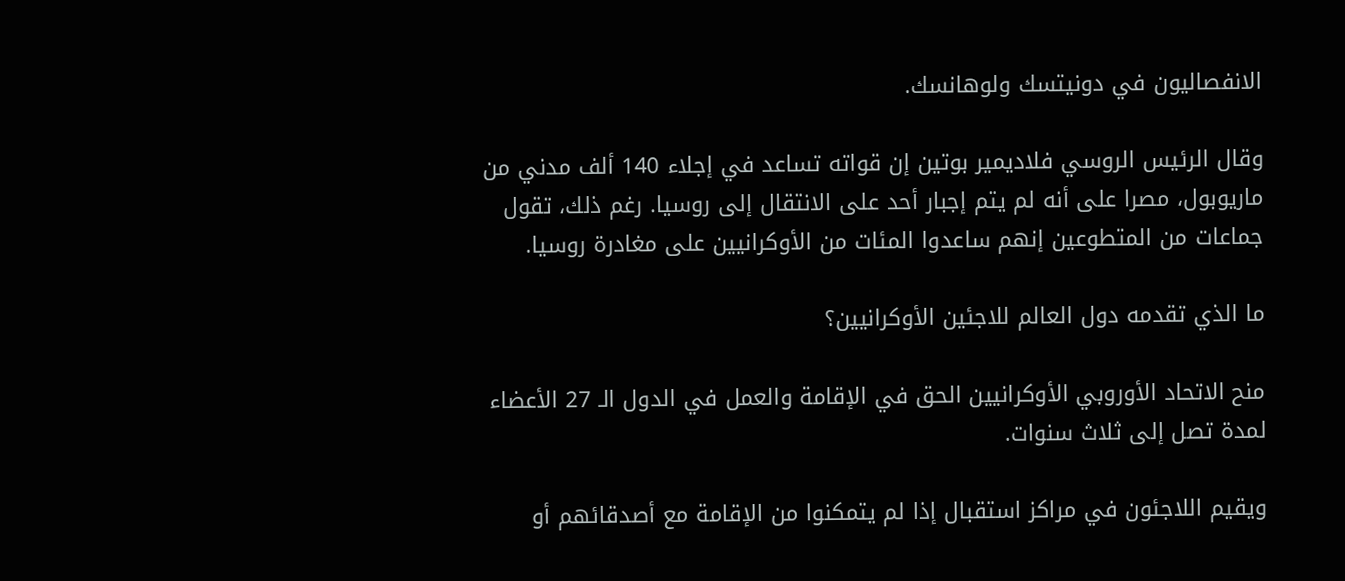الانفصاليون في دونيتسك ولوهانسك.

وقال الرئيس الروسي فلاديمير بوتين إن قواته تساعد في إجلاء 140 ألف مدني من ماريوبول، مصرا على أنه لم يتم إجبار أحد على الانتقال إلى روسيا. رغم ذلك، تقول جماعات من المتطوعين إنهم ساعدوا المئات من الأوكرانيين على مغادرة روسيا.

ما الذي تقدمه دول العالم للاجئين الأوكرانيين؟

منح الاتحاد الأوروبي الأوكرانيين الحق في الإقامة والعمل في الدول الـ 27 الأعضاء لمدة تصل إلى ثلاث سنوات.

ويقيم اللاجئون في مراكز استقبال إذا لم يتمكنوا من الإقامة مع أصدقائهم أو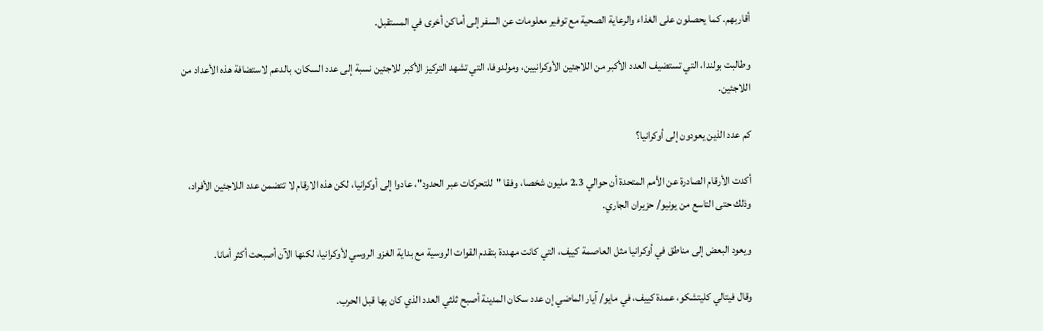أقاربهم. كما يحصلون على الغذاء والرعاية الصحية مع توفير معلومات عن السفر إلى أماكن أخرى في المستقبل.

وطالبت بولندا، التي تستضيف العدد الأكبر من اللاجئين الأوكرانيين، ومولدوفا، التي تشهد التركيز الأكبر للاجئين نسبة إلى عدد السكان، بالدعم لاستضافة هذه الأعداد من اللاجئين.

كم عدد الذين يعودون إلى أوكرانيا؟

أكدت الأرقام الصادرة عن الأمم المتحدة أن حوالي 2.3 مليون شخصا، وفقا "للتحركات عبر الحدود"، عادوا إلى أوكرانيا، لكن هذه الارقام لا تتضمن عدد اللاجئين الأفراد، وذلك حتى التاسع من يونيو/ حزيران الجاري.

ويعود البعض إلى مناطق في أوكرانيا مثل العاصمة كييف، التي كانت مهددة بتقدم القوات الروسية مع بداية الغزو الروسي لأوكرانيا، لكنها الآن أصبحت أكثر أمانا.

وقال فيتالي كليتشكو، عمدة كييف، في مايو/ آيار الماضي إن عدد سكان المدينة أصبح ثلثي العدد الذي كان بها قبل الحرب.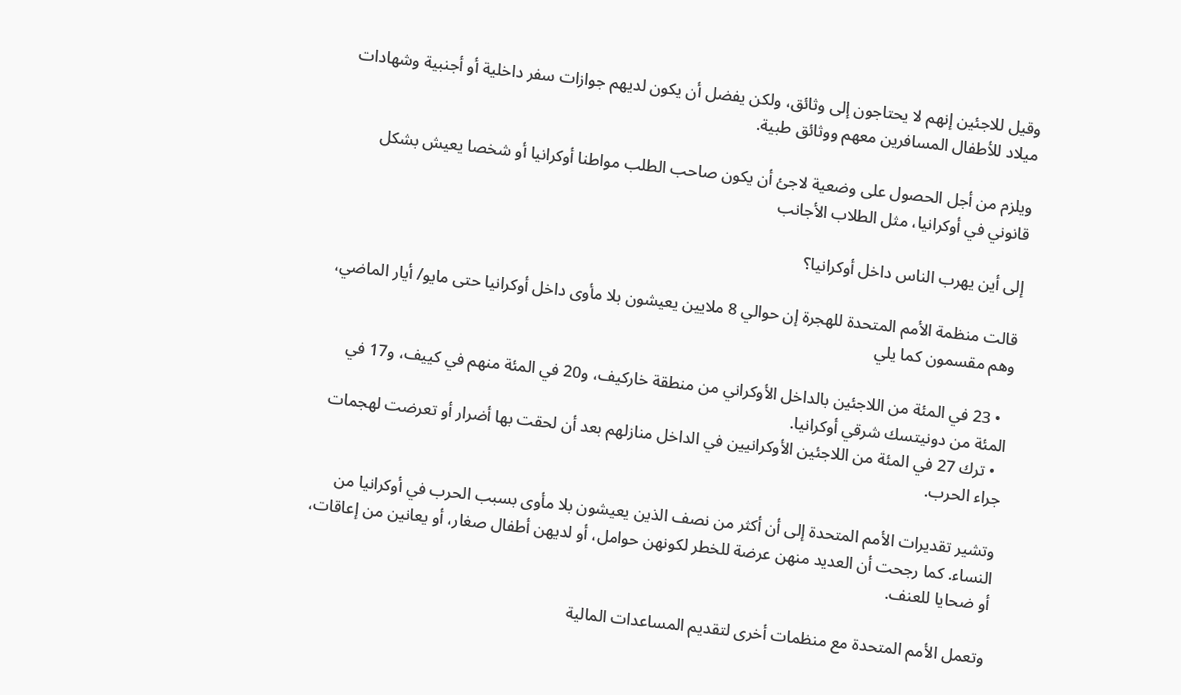وقيل للاجئين إنهم لا يحتاجون إلى وثائق، ولكن يفضل أن يكون لديهم جوازات سفر داخلية أو أجنبية وشهادات ميلاد للأطفال المسافرين معهم ووثائق طبية.

ويلزم من أجل الحصول على وضعية لاجئ أن يكون صاحب الطلب مواطنا أوكرانيا أو شخصا يعيش بشكل قانوني في أوكرانيا، مثل الطلاب الأجانب

إلى أين يهرب الناس داخل أوكرانيا؟

قالت منظمة الأمم المتحدة للهجرة إن حوالي 8 ملايين يعيشون بلا مأوى داخل أوكرانيا حتى مايو/ أيار الماضي، وهم مقسمون كما يلي

  • 23 في المئة من اللاجئين بالداخل الأوكراني من منطقة خاركيف، و20 في المئة منهم في كييف، و17 في المئة من دونيتسك شرقي أوكرانيا.
  • ترك 27 في المئة من اللاجئين الأوكرانيين في الداخل منازلهم بعد أن لحقت بها أضرار أو تعرضت لهجمات جراء الحرب.

وتشير تقديرات الأمم المتحدة إلى أن أكثر من نصف الذين يعيشون بلا مأوى بسبب الحرب في أوكرانيا من النساء. كما رجحت أن العديد منهن عرضة للخطر لكونهن حوامل، أو لديهن أطفال صغار، أو يعانين من إعاقات، أو ضحايا للعنف.

وتعمل الأمم المتحدة مع منظمات أخرى لتقديم المساعدات المالية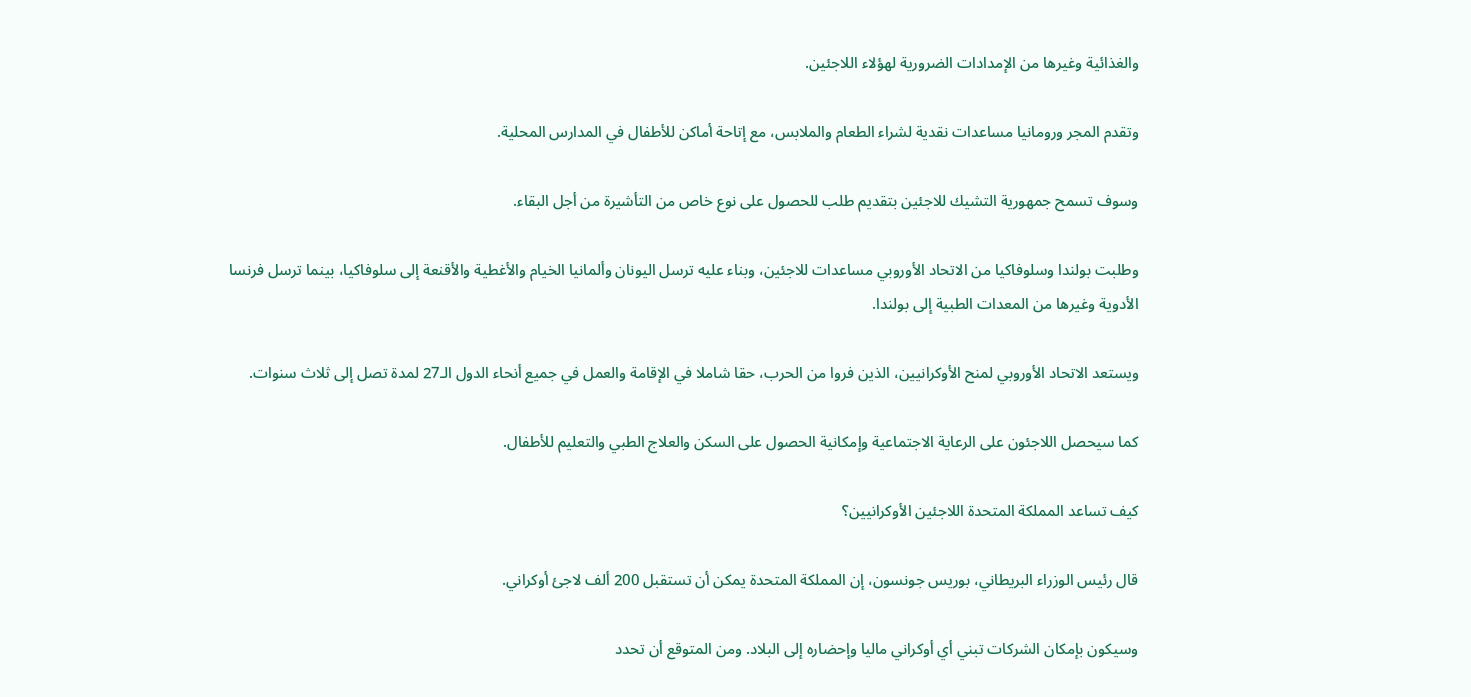والغذائية وغيرها من الإمدادات الضرورية لهؤلاء اللاجئين.

وتقدم المجر ورومانيا مساعدات نقدية لشراء الطعام والملابس، مع إتاحة أماكن للأطفال في المدارس المحلية.

وسوف تسمح جمهورية التشيك للاجئين بتقديم طلب للحصول على نوع خاص من التأشيرة من أجل البقاء.

وطلبت بولندا وسلوفاكيا من الاتحاد الأوروبي مساعدات للاجئين، وبناء عليه ترسل اليونان وألمانيا الخيام والأغطية والأقنعة إلى سلوفاكيا، بينما ترسل فرنسا الأدوية وغيرها من المعدات الطبية إلى بولندا.

ويستعد الاتحاد الأوروبي لمنح الأوكرانيين، الذين فروا من الحرب، حقا شاملا في الإقامة والعمل في جميع أنحاء الدول الـ27 لمدة تصل إلى ثلاث سنوات.

كما سيحصل اللاجئون على الرعاية الاجتماعية وإمكانية الحصول على السكن والعلاج الطبي والتعليم للأطفال.

كيف تساعد المملكة المتحدة اللاجئين الأوكرانيين؟

قال رئيس الوزراء البريطاني، بوريس جونسون، إن المملكة المتحدة يمكن أن تستقبل 200 ألف لاجئ أوكراني.

وسيكون بإمكان الشركات تبني أي أوكراني ماليا وإحضاره إلى البلاد. ومن المتوقع أن تحدد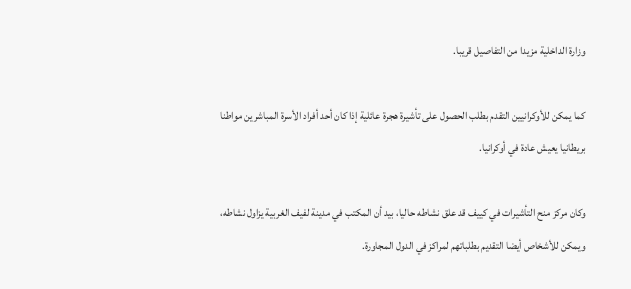وزارة الداخلية مزيدا من التفاصيل قريبا.

كما يمكن للأوكرانيين التقدم بطلب الحصول على تأشيرة هجرة عائلية إذا كان أحد أفراد الأسرة المباشرين مواطنا بريطانيا يعيش عادة في أوكرانيا.

وكان مركز منح التأشيرات في كييف قد علق نشاطه حاليا، بيد أن المكتب في مدينة لفيف الغربية يزاول نشاطه، ويمكن للأشخاص أيضا التقديم بطلباتهم لمراكز في الدول المجاورة.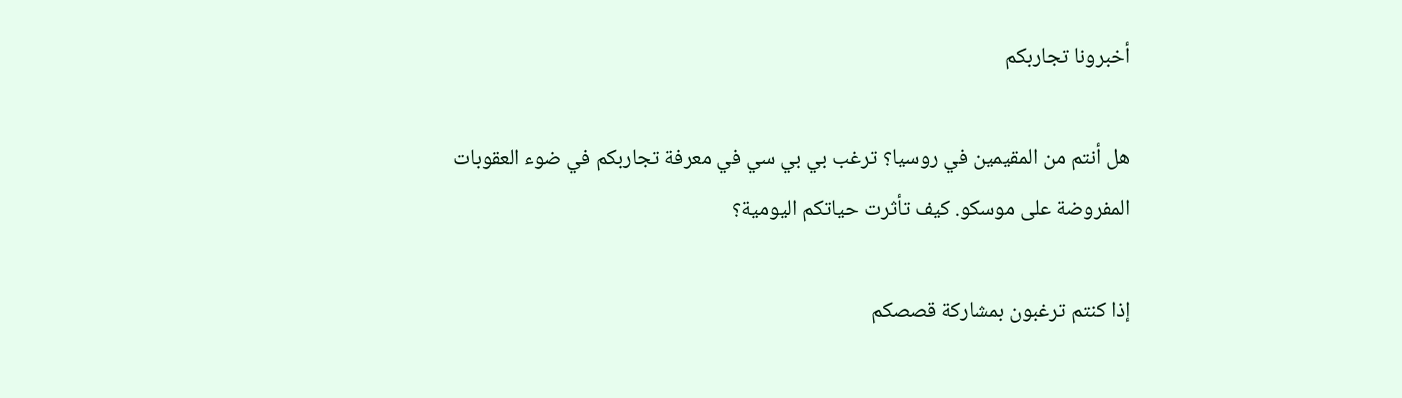أخبرونا تجاربكم

هل أنتم من المقيمين في روسيا؟ ترغب بي بي سي في معرفة تجاربكم في ضوء العقوبات المفروضة على موسكو. كيف تأثرت حياتكم اليومية؟

إذا كنتم ترغبون بمشاركة قصصكم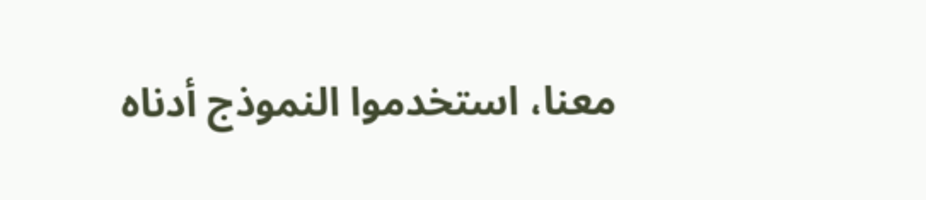معنا، استخدموا النموذج أدناه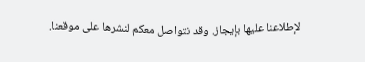لإطلاعنا عليها بإيجاز. وقد نتواصل معكم لنشرها على موقعنا.